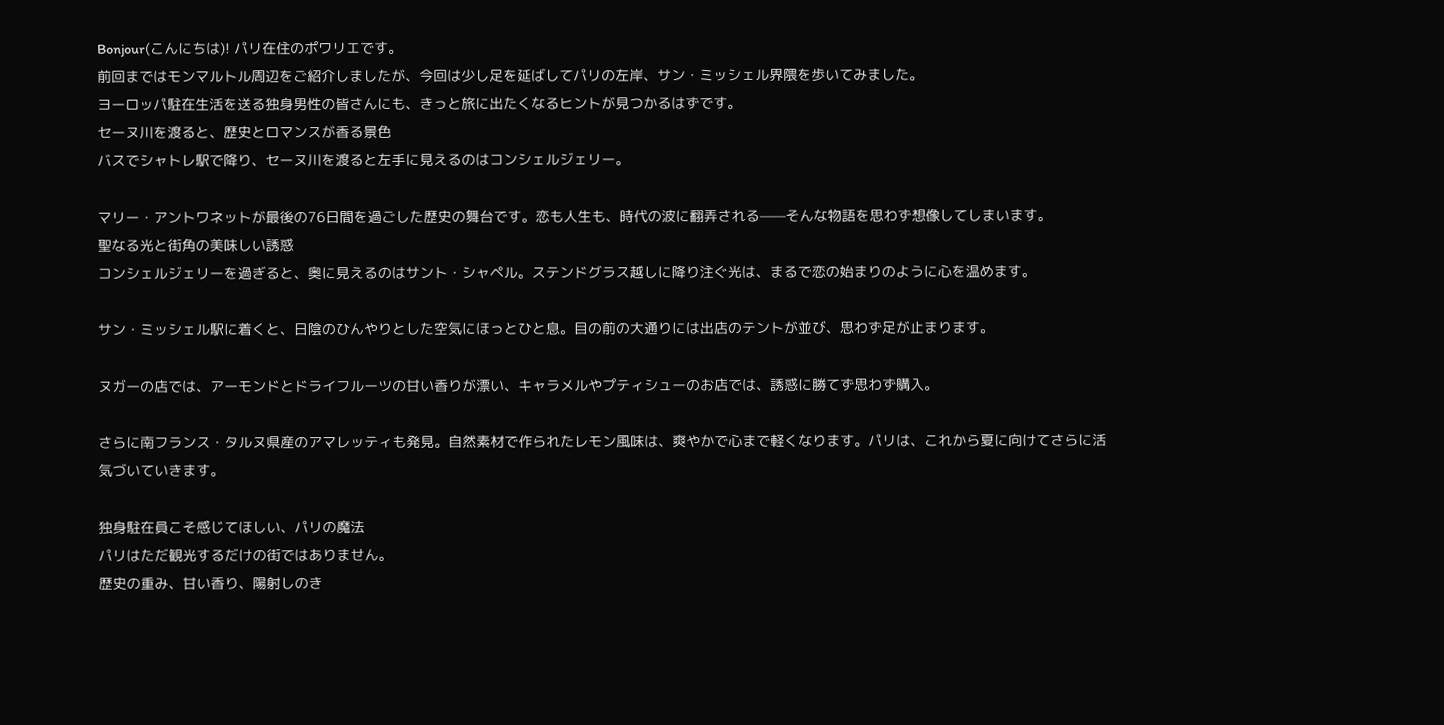Bonjour(こんにちは)! パリ在住のポワリエです。
前回まではモンマルトル周辺をご紹介しましたが、今回は少し足を延ばしてパリの左岸、サン・ミッシェル界隈を歩いてみました。
ヨーロッパ駐在生活を送る独身男性の皆さんにも、きっと旅に出たくなるヒントが見つかるはずです。
セーヌ川を渡ると、歴史とロマンスが香る景色
バスでシャトレ駅で降り、セーヌ川を渡ると左手に見えるのはコンシェルジェリー。

マリー・アントワネットが最後の76日間を過ごした歴史の舞台です。恋も人生も、時代の波に翻弄される——そんな物語を思わず想像してしまいます。
聖なる光と街角の美味しい誘惑
コンシェルジェリーを過ぎると、奥に見えるのはサント・シャペル。ステンドグラス越しに降り注ぐ光は、まるで恋の始まりのように心を温めます。

サン・ミッシェル駅に着くと、日陰のひんやりとした空気にほっとひと息。目の前の大通りには出店のテントが並び、思わず足が止まります。

ヌガーの店では、アーモンドとドライフルーツの甘い香りが漂い、キャラメルやプティシューのお店では、誘惑に勝てず思わず購入。

さらに南フランス・タルヌ県産のアマレッティも発見。自然素材で作られたレモン風味は、爽やかで心まで軽くなります。パリは、これから夏に向けてさらに活気づいていきます。

独身駐在員こそ感じてほしい、パリの魔法
パリはただ観光するだけの街ではありません。
歴史の重み、甘い香り、陽射しのき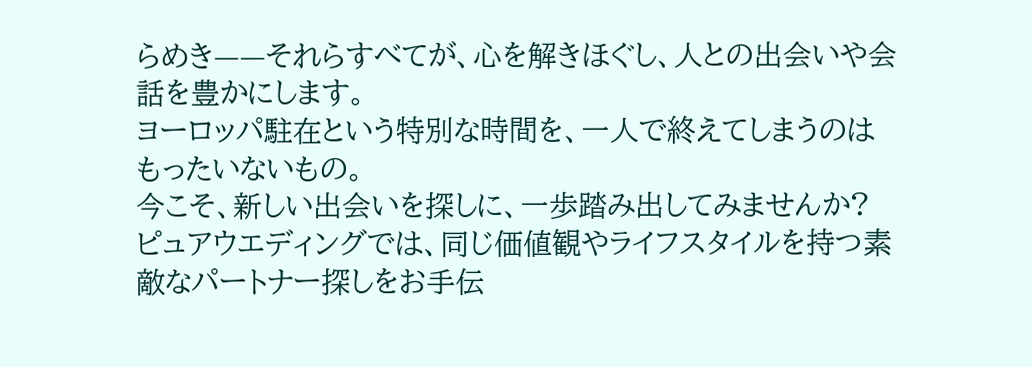らめき——それらすべてが、心を解きほぐし、人との出会いや会話を豊かにします。
ヨーロッパ駐在という特別な時間を、一人で終えてしまうのはもったいないもの。
今こそ、新しい出会いを探しに、一歩踏み出してみませんか?
ピュアウエディングでは、同じ価値観やライフスタイルを持つ素敵なパートナー探しをお手伝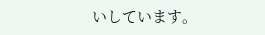いしています。